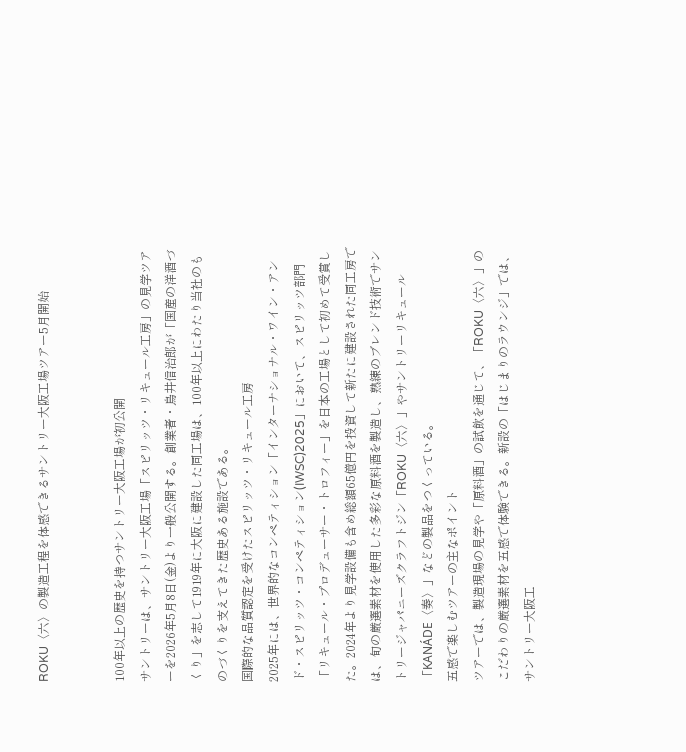ROKU〈六〉の製造工程を体感できるサントリー大阪工場ツアー5月開始


100年以上の歴史を持つサントリー大阪工場が初公開
サントリーは、サントリー大阪工場「スピリッツ・リキュール工房」の見学ツアーを2026年5月8日(金)より一般公開する。創業者・鳥井信治郎が「国産の洋酒づくり」を志して1919年に大阪に建設した同工場は、100年以上にわたり当社のものづくりを支えてきた歴史ある施設である。
国際的な品質認定を受けたスピリッツ・リキュール工房
2025年には、世界的なコンペティション「インターナショナル・ワイン・アンド・スピリッツ・コンペティション(IWSC)2025」において、スピリッツ部門「リキュール・プロデューサー・トロフィー」を日本の工場として初めて受賞した。2024年より見学設備も含め総額65億円を投資して新たに建設された同工房では、旬の厳選素材を使用した多彩な原料酒を製造し、熟練のブレンド技術でサントリージャパニーズクラフトジン「ROKU〈六〉」やサントリーリキュール「KANÁDE〈奏〉」などの製品をつくっている。
五感で楽しむツアーの主なポイント
ツアーでは、製造現場の見学や「原料酒」の試飲を通じて、「ROKU〈六〉」のこだわりの厳選素材を五感で体験できる。新設の「はじまりのラウンジ」では、サントリー大阪工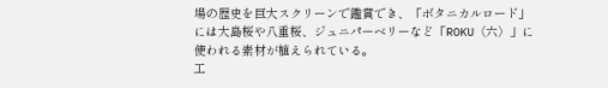場の歴史を巨大スクリーンで鑑賞でき、「ボタニカルロード」には大島桜や八重桜、ジュニパーベリーなど「ROKU〈六〉」に使われる素材が植えられている。
工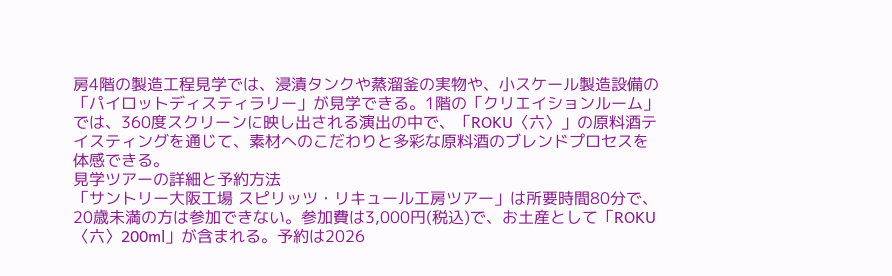房4階の製造工程見学では、浸漬タンクや蒸溜釜の実物や、小スケール製造設備の「パイロットディスティラリー」が見学できる。1階の「クリエイションルーム」では、360度スクリーンに映し出される演出の中で、「ROKU〈六〉」の原料酒テイスティングを通じて、素材へのこだわりと多彩な原料酒のブレンドプロセスを体感できる。
見学ツアーの詳細と予約方法
「サントリー大阪工場 スピリッツ・リキュール工房ツアー」は所要時間80分で、20歳未満の方は参加できない。参加費は3,000円(税込)で、お土産として「ROKU〈六〉200ml」が含まれる。予約は2026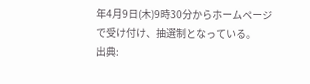年4月9日(木)9時30分からホームページで受け付け、抽選制となっている。
出典: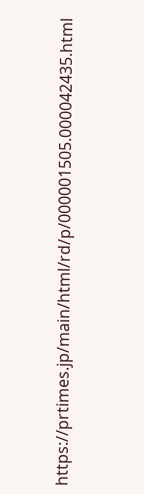https://prtimes.jp/main/html/rd/p/000001505.000042435.html